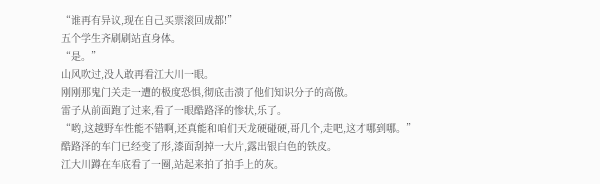“谁再有异议,现在自己买票滚回成都!”
五个学生齐刷刷站直身体。
“是。”
山风吹过,没人敢再看江大川一眼。
刚刚那鬼门关走一遭的极度恐惧,彻底击溃了他们知识分子的高傲。
雷子从前面跑了过来,看了一眼酷路泽的惨状,乐了。
“哟,这越野车性能不错啊,还真能和咱们天龙硬碰硬,哥几个,走吧,这才哪到哪。”
酷路泽的车门已经变了形,漆面刮掉一大片,露出银白色的铁皮。
江大川蹲在车底看了一圈,站起来拍了拍手上的灰。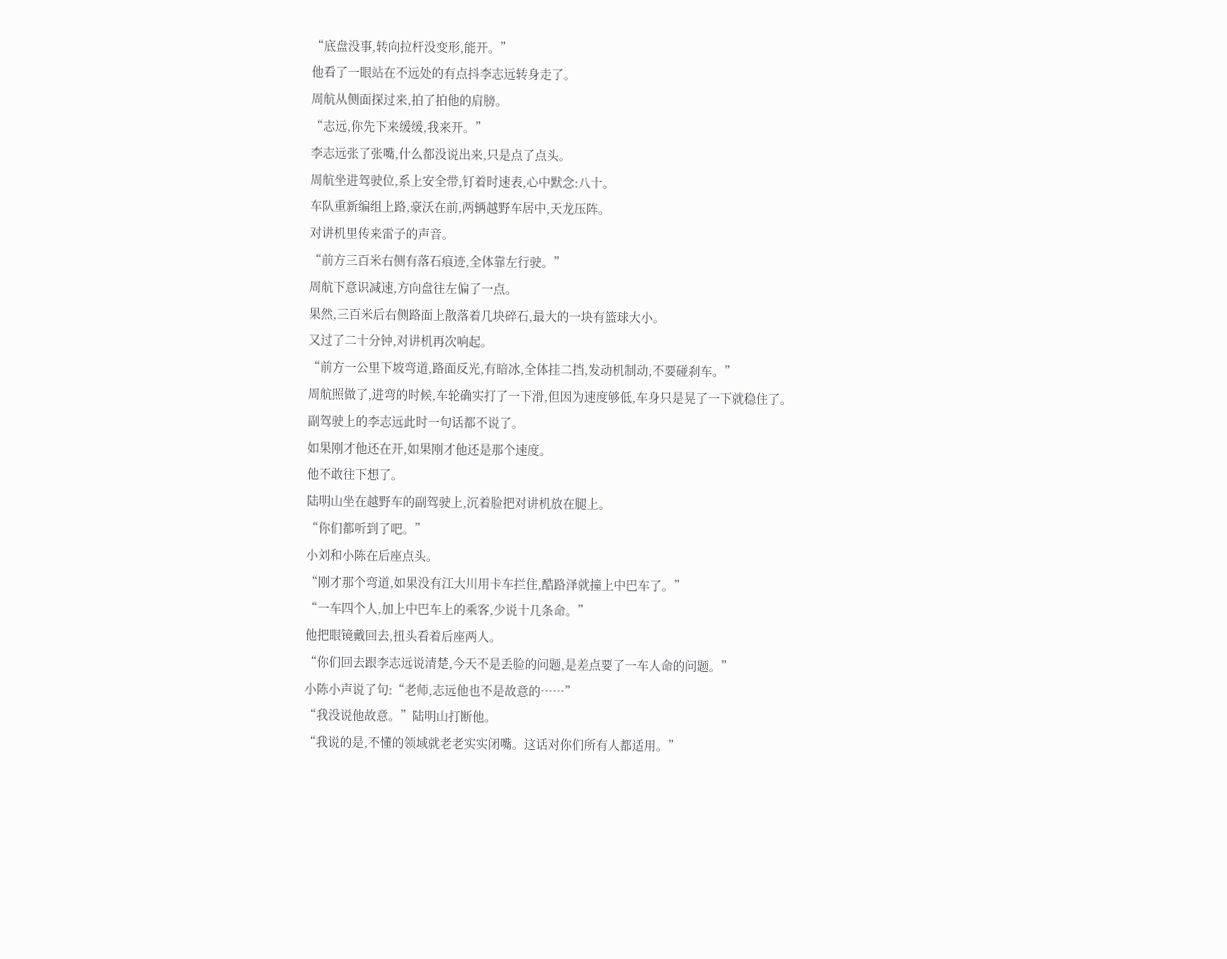“底盘没事,转向拉杆没变形,能开。”
他看了一眼站在不远处的有点抖李志远转身走了。
周航从侧面探过来,拍了拍他的肩膀。
“志远,你先下来缓缓,我来开。”
李志远张了张嘴,什么都没说出来,只是点了点头。
周航坐进驾驶位,系上安全带,钉着时速表,心中默念:八十。
车队重新编组上路,豪沃在前,两辆越野车居中,天龙压阵。
对讲机里传来雷子的声音。
“前方三百米右侧有落石痕迹,全体靠左行驶。”
周航下意识减速,方向盘往左偏了一点。
果然,三百米后右侧路面上散落着几块碎石,最大的一块有篮球大小。
又过了二十分钟,对讲机再次响起。
“前方一公里下坡弯道,路面反光,有暗冰,全体挂二挡,发动机制动,不要碰刹车。”
周航照做了,进弯的时候,车轮确实打了一下滑,但因为速度够低,车身只是晃了一下就稳住了。
副驾驶上的李志远此时一句话都不说了。
如果刚才他还在开,如果刚才他还是那个速度。
他不敢往下想了。
陆明山坐在越野车的副驾驶上,沉着脸把对讲机放在腿上。
“你们都听到了吧。”
小刘和小陈在后座点头。
“刚才那个弯道,如果没有江大川用卡车拦住,酷路泽就撞上中巴车了。”
“一车四个人,加上中巴车上的乘客,少说十几条命。”
他把眼镜戴回去,扭头看着后座两人。
“你们回去跟李志远说清楚,今天不是丢脸的问题,是差点要了一车人命的问题。”
小陈小声说了句:“老师,志远他也不是故意的……”
“我没说他故意。”陆明山打断他。
“我说的是,不懂的领域就老老实实闭嘴。这话对你们所有人都适用。”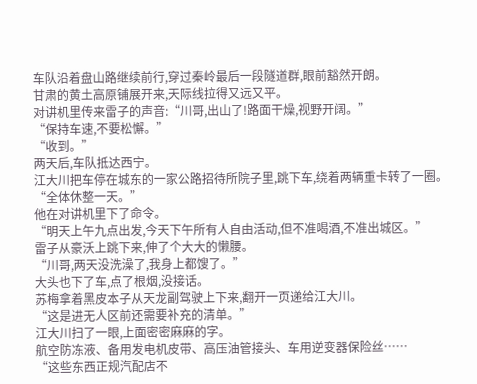车队沿着盘山路继续前行,穿过秦岭最后一段隧道群,眼前豁然开朗。
甘肃的黄土高原铺展开来,天际线拉得又远又平。
对讲机里传来雷子的声音:“川哥,出山了!路面干燥,视野开阔。”
“保持车速,不要松懈。”
“收到。”
两天后,车队抵达西宁。
江大川把车停在城东的一家公路招待所院子里,跳下车,绕着两辆重卡转了一圈。
“全体休整一天。”
他在对讲机里下了命令。
“明天上午九点出发,今天下午所有人自由活动,但不准喝酒,不准出城区。”
雷子从豪沃上跳下来,伸了个大大的懒腰。
“川哥,两天没洗澡了,我身上都馊了。”
大头也下了车,点了根烟,没接话。
苏梅拿着黑皮本子从天龙副驾驶上下来,翻开一页递给江大川。
“这是进无人区前还需要补充的清单。”
江大川扫了一眼,上面密密麻麻的字。
航空防冻液、备用发电机皮带、高压油管接头、车用逆变器保险丝……
“这些东西正规汽配店不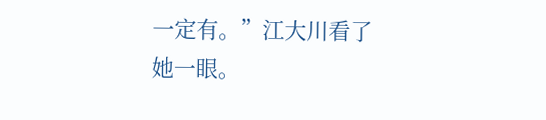一定有。”江大川看了她一眼。